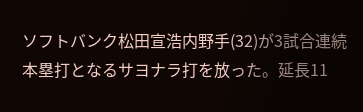ソフトバンク松田宣浩内野手(32)が3試合連続本塁打となるサヨナラ打を放った。延長11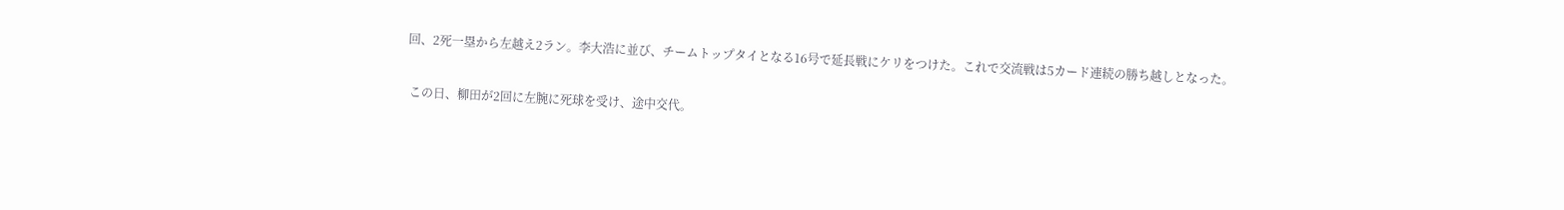回、2死一塁から左越え2ラン。李大浩に並び、チームトップタイとなる16号で延長戦にケリをつけた。これで交流戦は5カード連続の勝ち越しとなった。

 この日、柳田が2回に左腕に死球を受け、途中交代。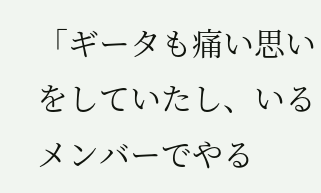「ギータも痛い思いをしていたし、いるメンバーでやる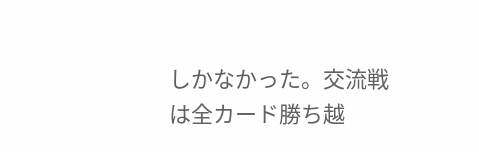しかなかった。交流戦は全カード勝ち越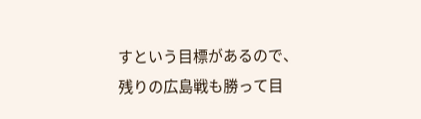すという目標があるので、残りの広島戦も勝って目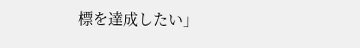標を達成したい」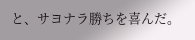と、サヨナラ勝ちを喜んだ。